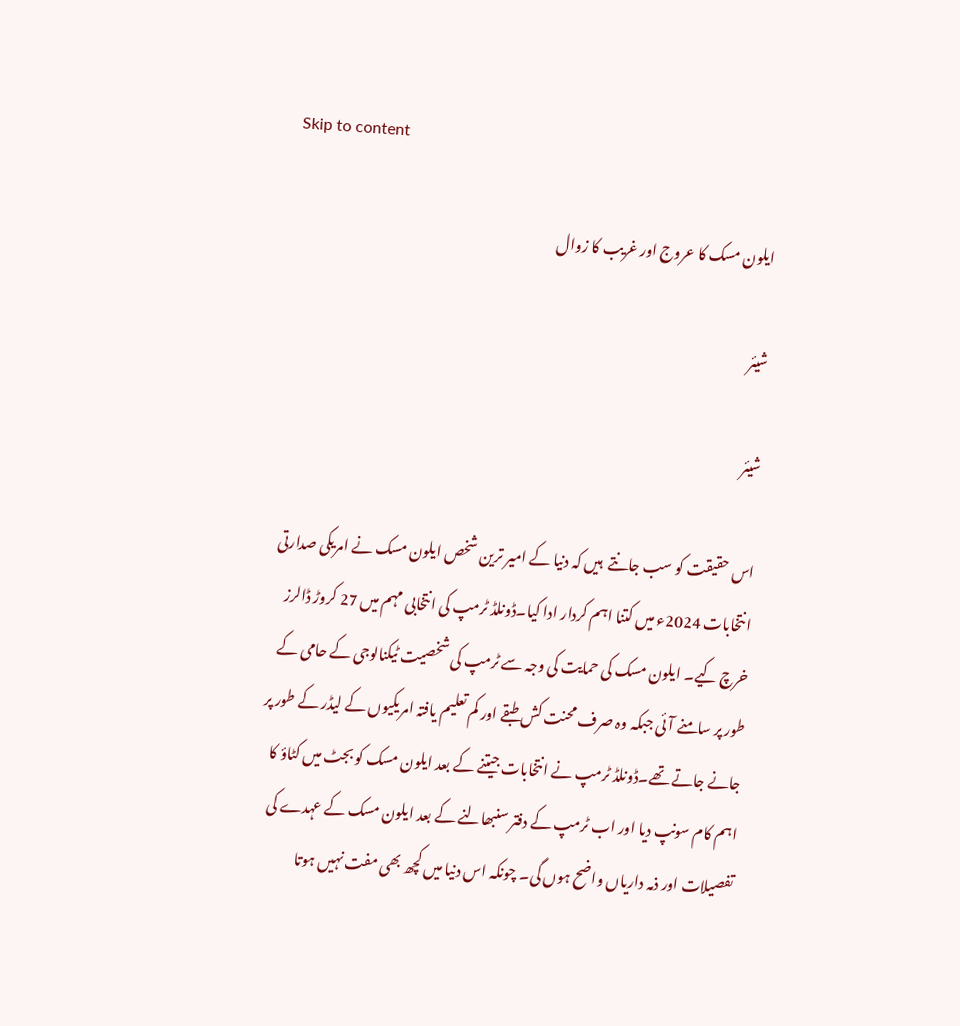Skip to content

ایلون مسک کا عروج اور غریب کا زوال

شیئر

شیئر

اس حقیقت کو سب جانتے  ہیں کہ دنیا کے امیر ترین شخص ایلون مسک نے امریکی صدارتی انتخابات 2024ء میں کتنا اہم کردار ادا کیا۔ڈونلڈ ٹرمپ کی انتخابی مہم میں 27 کروڑ ڈالرز خرچ کیے۔ ایلون مسک کی حمایت کی وجہ سے ٹرمپ کی شخصیت ٹیکنالوجی کے حامی کے طور پر سامنے آئی جبکہ وہ صرف محنت کش طبقے اور کم تعلیم یافتہ امریکیوں کے لیڈر کے طور پر جانے جاتے تھے۔ڈونلڈ ٹرمپ نے انتخابات جیتنے کے بعد ایلون مسک کو بجٹ میں کٹاؤ کا اہم کام سونپ دیا اور اب ٹرمپ کے دفتر سنبھالنے کے بعد ایلون مسک کے عہدے کی تفصیلات اور ذمہ داریاں واضح ہوں گی۔ چونکہ اس دنیا میں کچھ بھی مفت نہیں ہوتا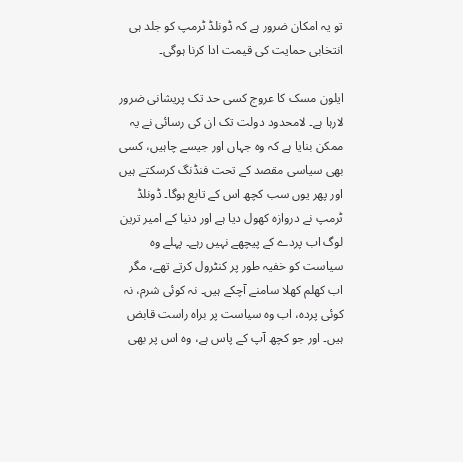تو یہ امکان ضرور ہے کہ ڈونلڈ ٹرمپ کو جلد ہی انتخابی حمایت کی قیمت ادا کرنا ہوگی۔

ایلون مسک کا عروج کسی حد تک پریشانی ضرور لارہا ہے۔ لامحدود دولت تک ان کی رسائی نے یہ ممکن بنایا ہے کہ وہ جہاں اور جیسے چاہیں، کسی بھی سیاسی مقصد کے تحت فنڈنگ کرسکتے ہیں اور پھر یوں سب کچھ اس کے تابع ہوگا۔ ڈونلڈ ٹرمپ نے دروازہ کھول دیا ہے اور دنیا کے امیر ترین لوگ اب پردے کے پیچھے نہیں رہے۔ پہلے وہ سیاست کو خفیہ طور پر کنٹرول کرتے تھے، مگر اب کھلم کھلا سامنے آچکے ہیں۔ نہ کوئی شرم، نہ کوئی پردہ، اب وہ سیاست پر براہ راست قابض ہیں۔ اور جو کچھ آپ کے پاس ہے، وہ اس پر بھی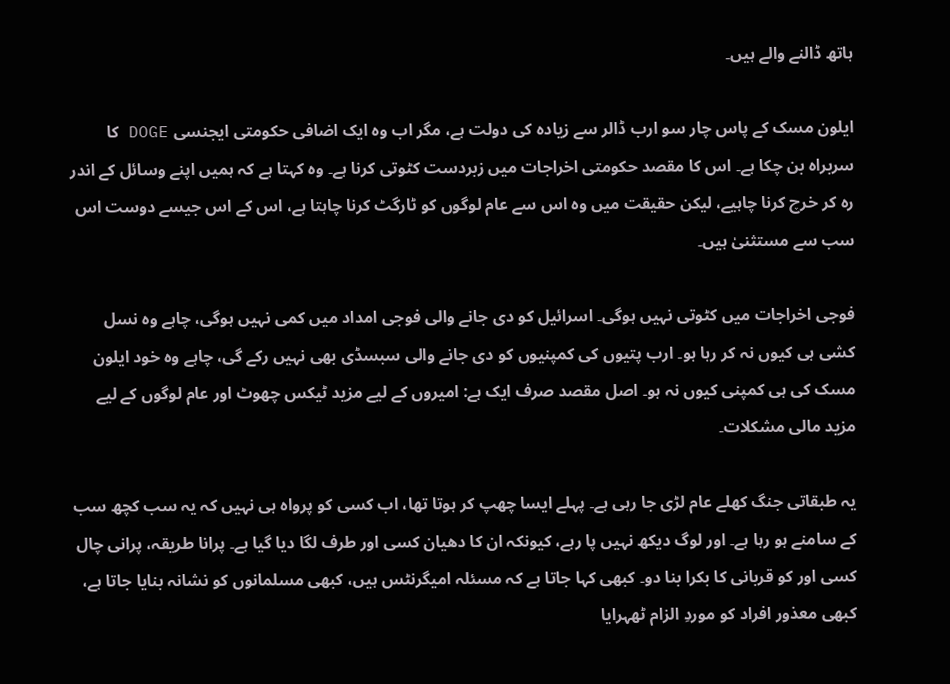ہاتھ ڈالنے والے ہیں۔

ایلون مسک کے پاس چار سو ارب ڈالر سے زیادہ کی دولت ہے، مگر اب وہ ایک اضافی حکومتی ایجنسی DOGE کا سربراہ بن چکا ہے۔ اس کا مقصد حکومتی اخراجات میں زبردست کٹوتی کرنا ہے۔ وہ کہتا ہے کہ ہمیں اپنے وسائل کے اندر رہ کر خرچ کرنا چاہیے، لیکن حقیقت میں وہ اس سے عام لوگوں کو ٹارگٹ کرنا چاہتا ہے، اس کے اس جیسے دوست اس سب سے مستثنیٰ ہیں۔

فوجی اخراجات میں کٹوتی نہیں ہوگی۔ اسرائیل کو دی جانے والی فوجی امداد میں کمی نہیں ہوگی، چاہے وہ نسل کشی ہی کیوں نہ کر رہا ہو۔ ارب پتیوں کی کمپنیوں کو دی جانے والی سبسڈی بھی نہیں رکے گی، چاہے وہ خود ایلون مسک کی ہی کمپنی کیوں نہ ہو۔ اصل مقصد صرف ایک ہے: امیروں کے لیے مزید ٹیکس چھوٹ اور عام لوگوں کے لیے مزید مالی مشکلات۔

یہ طبقاتی جنگ کھلے عام لڑی جا رہی ہے۔ پہلے ایسا چھپ کر ہوتا تھا، اب کسی کو پرواہ ہی نہیں کہ یہ سب کچھ سب کے سامنے ہو رہا ہے۔ اور لوگ دیکھ نہیں پا رہے، کیونکہ ان کا دھیان کسی اور طرف لگا دیا گیا ہے۔ پرانا طریقہ، پرانی چال کسی اور کو قربانی کا بکرا بنا دو۔ کبھی کہا جاتا ہے کہ مسئلہ امیگرنٹس ہیں، کبھی مسلمانوں کو نشانہ بنایا جاتا ہے، کبھی معذور افراد کو موردِ الزام ٹھہرایا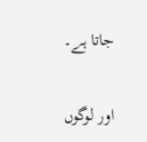جاتا ہے۔

اور لوگوں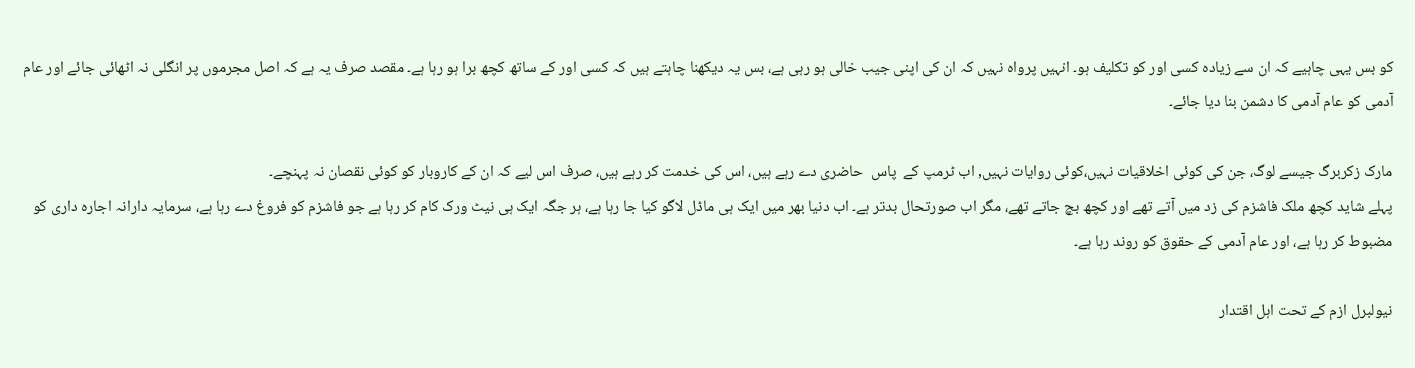کو بس یہی چاہیے کہ ان سے زیادہ کسی اور کو تکلیف ہو۔ انہیں پرواہ نہیں کہ ان کی اپنی جیب خالی ہو رہی ہے، بس یہ دیکھنا چاہتے ہیں کہ کسی اور کے ساتھ کچھ برا ہو رہا ہے۔ مقصد صرف یہ ہے کہ اصل مجرموں پر انگلی نہ اٹھائی جائے اور عام آدمی کو عام آدمی کا دشمن بنا دیا جائے۔

مارک زکربرگ جیسے لوگ، جن کی کوئی اخلاقیات نہیں،کوئی روایات نہیں, اب ٹرمپ کے  پاس  حاضری دے رہے ہیں، اس کی خدمت کر رہے ہیں، صرف اس لیے کہ ان کے کاروبار کو کوئی نقصان نہ پہنچے۔
پہلے شاید کچھ ملک فاشزم کی زد میں آتے تھے اور کچھ بچ جاتے تھے، مگر اب صورتحال بدتر ہے۔ اب دنیا بھر میں ایک ہی ماڈل لاگو کیا جا رہا ہے، ہر جگہ ایک ہی نیٹ ورک کام کر رہا ہے جو فاشزم کو فروغ دے رہا ہے، سرمایہ دارانہ اجارہ داری کو مضبوط کر رہا ہے، اور عام آدمی کے حقوق کو روند رہا ہے۔

نیولبرل ازم کے تحت اہل اقتدار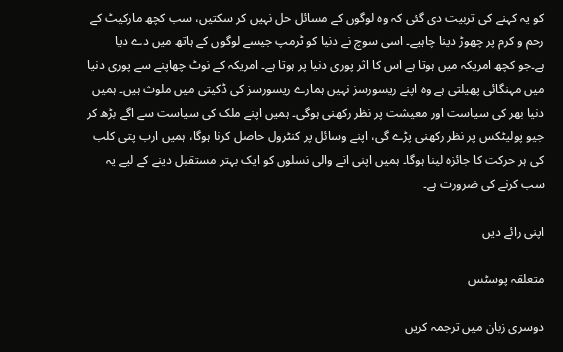کو یہ کہنے کی تربیت دی گئی کہ وہ لوگوں کے مسائل حل نہیں کر سکتیں، سب کچھ مارکیٹ کے رحم و کرم پر چھوڑ دینا چاہیے۔ اسی سوچ نے دنیا کو ٹرمپ جیسے لوگوں کے ہاتھ میں دے دیا ہے۔جو کچھ امریکہ میں ہوتا ہے اس کا اثر پوری دنیا پر ہوتا ہے۔ امریکہ کے نوٹ چھاپنے سے پوری دنیا میں مہنگائی پھیلتی ہے وہ اپنے ریسورسز نہیں ہمارے ریسورسز کی ڈکیتی میں ملوث ہیں۔ ہمیں دنیا بھر کی سیاست اور معیشت پر نظر رکھنی ہوگی۔ ہمیں اپنے ملک کی سیاست سے اگے بڑھ کر جیو پولیٹکس پر نظر رکھنی پڑے گی، اپنے وسائل پر کنٹرول حاصل کرنا ہوگا، ہمیں ارب پتی کلب کی ہر حرکت کا جائزہ لینا ہوگا۔ ہمیں اپنی انے والی نسلوں کو ایک بہتر مستقبل دینے کے لیے یہ سب کرنے کی ضرورت ہے۔

اپنی رائے دیں

متعلقہ پوسٹس

دوسری زبان میں ترجمہ کریں